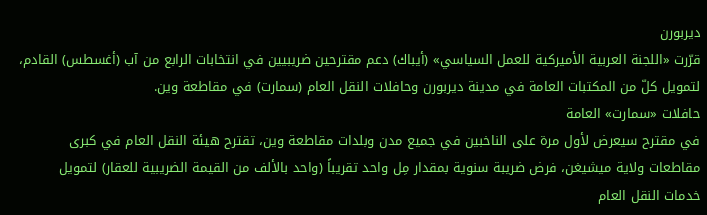ديربورن
قرّرت «اللجنة العربية الأميركية للعمل السياسي» (أيباك) دعم مقترحين ضريبيين في انتخابات الرابع من آب (أغسطس) القادم، لتمويل كلّ من المكتبات العامة في مدينة ديربورن وحافلات النقل العام (سمارت) في مقاطعة وين.
حافلات «سمارت» العامة
في مقترح سيعرض لأول مرة على الناخبين في جميع مدن وبلدات مقاطعة وين، تقترح هيئة النقل العام في كبرى مقاطعات ولاية ميشيغن، فرض ضريبة سنوية بمقدار مِل واحد تقريباً (واحد بالألف من القيمة الضريبية للعقار) لتمويل خدمات النقل العام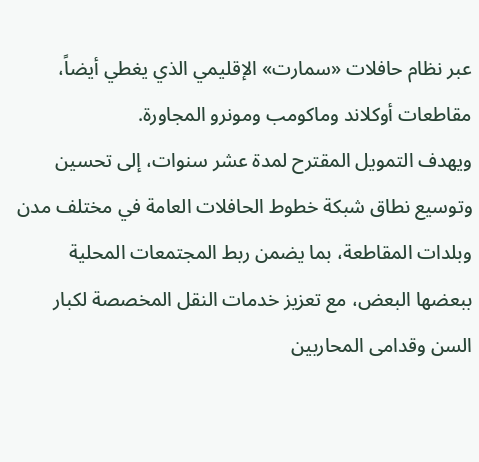عبر نظام حافلات «سمارت» الإقليمي الذي يغطي أيضاً، مقاطعات أوكلاند وماكومب ومونرو المجاورة.
ويهدف التمويل المقترح لمدة عشر سنوات، إلى تحسين وتوسيع نطاق شبكة خطوط الحافلات العامة في مختلف مدن وبلدات المقاطعة، بما يضمن ربط المجتمعات المحلية ببعضها البعض، مع تعزيز خدمات النقل المخصصة لكبار السن وقدامى المحاربين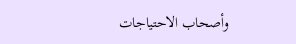وأصحاب الاحتياجات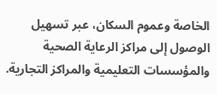الخاصة وعموم السكان، عبر تسهيل الوصول إلى مراكز الرعاية الصحية والمؤسسات التعليمية والمراكز التجارية.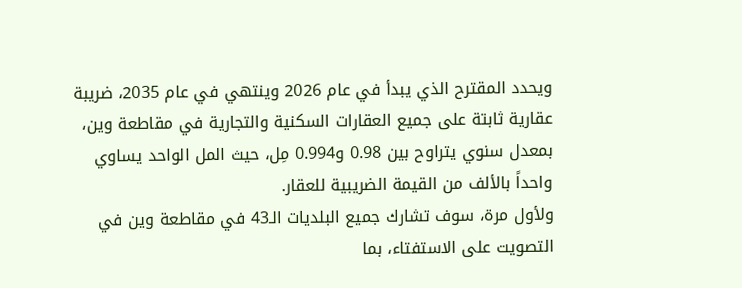ويحدد المقترح الذي يبدأ في عام 2026 وينتهي في عام 2035، ضريبة عقارية ثابتة على جميع العقارات السكنية والتجارية في مقاطعة وين، بمعدل سنوي يتراوح بين 0.98 و0.994 مِل، حيث المل الواحد يساوي واحداً بالألف من القيمة الضريبية للعقار.
ولأول مرة، سوف تشارك جميع البلديات الـ43 في مقاطعة وين في التصويت على الاستفتاء، بما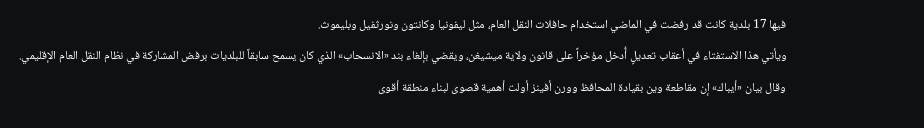فيها 17 بلدية كانت قد رفضت في الماضي استخدام حافلات النقل العام، مثل ليفونيا وكانتون ونورثفيل وبليموث.
ويأتي هذا الاستفتاء في أعقاب تعديلٍ أُدخل مؤخراً على قانون ولاية ميشيغن، ويقضي بإلغاء بند «الانسحاب» الذي كان يسمح سابقاً للبلديات برفض المشاركة في نظام النقل العام الإقليمي.
وقال بيان «أيباك» إن مقاطعة وين بقيادة المحافظ وورن أفينز أولت أهمية قصوى لبناء منطقة أقوى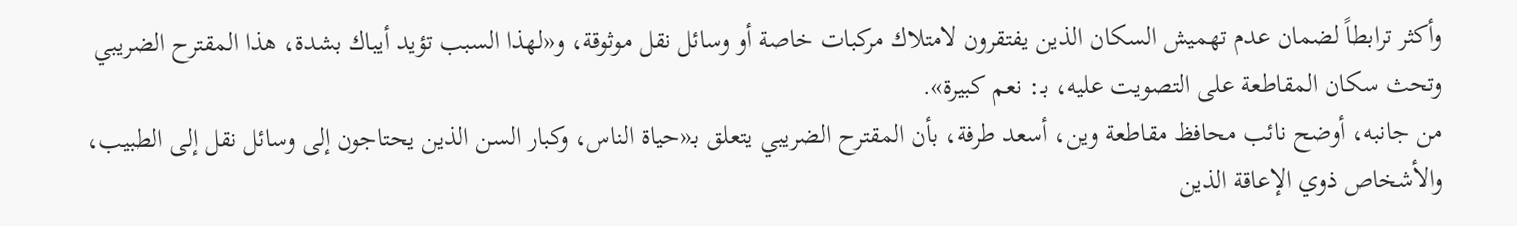وأكثر ترابطاً لضمان عدم تهميش السكان الذين يفتقرون لامتلاك مركبات خاصة أو وسائل نقل موثوقة، و«لهذا السبب تؤيد أيباك بشدة، هذا المقترح الضريبي وتحث سكان المقاطعة على التصويت عليه، بـ: نعم كبيرة».
من جانبه، أوضح نائب محافظ مقاطعة وين، أسعد طرفة، بأن المقترح الضريبي يتعلق بـ«حياة الناس، وكبار السن الذين يحتاجون إلى وسائل نقل إلى الطبيب، والأشخاص ذوي الإعاقة الذين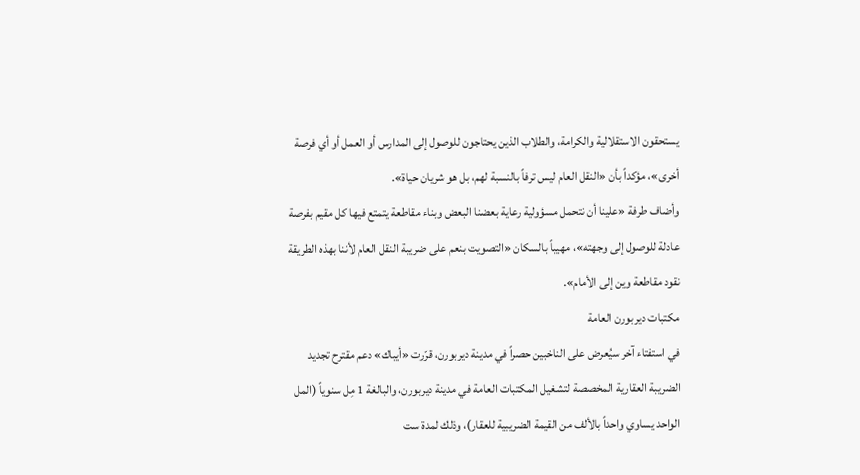يستحقون الاستقلالية والكرامة، والطلاب الذين يحتاجون للوصول إلى المدارس أو العمل أو أي فرصة أخرى»، مؤكداً بأن «النقل العام ليس ترفاً بالنسبة لهم، بل هو شريان حياة».
وأضاف طرفة «علينا أن نتحمل مسؤولية رعاية بعضنا البعض وبناء مقاطعة يتمتع فيها كل مقيم بفرصة عادلة للوصول إلى وجهته»، مهيباً بالسكان «التصويت بنعم على ضريبة النقل العام لأننا بهذه الطريقة نقود مقاطعة وين إلى الأمام».
مكتبات ديربورن العامة
في استفتاء آخر سيُعرض على الناخبين حصراً في مدينة ديربورن، قرّرت «أيباك» دعم مقترح تجديد الضريبة العقارية المخصصة لتشغيل المكتبات العامة في مدينة ديربورن، والبالغة 1 مِل سنوياً (المل الواحد يساوي واحداً بالألف من القيمة الضريبية للعقار)، وذلك لمدة ست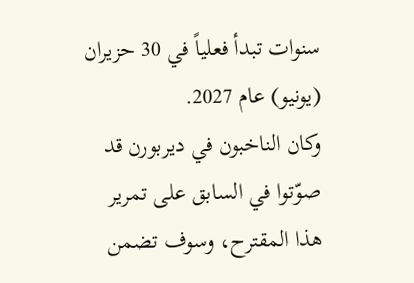سنوات تبدأ فعلياً في 30 حزيران (يونيو) عام 2027.
وكان الناخبون في ديربورن قد صوّتوا في السابق على تمرير هذا المقترح، وسوف تضمن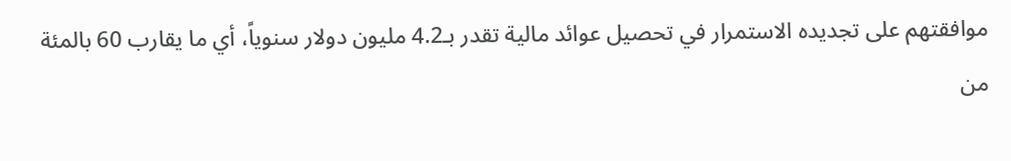موافقتهم على تجديده الاستمرار في تحصيل عوائد مالية تقدر بـ4.2 مليون دولار سنوياً، أي ما يقارب 60 بالمئة من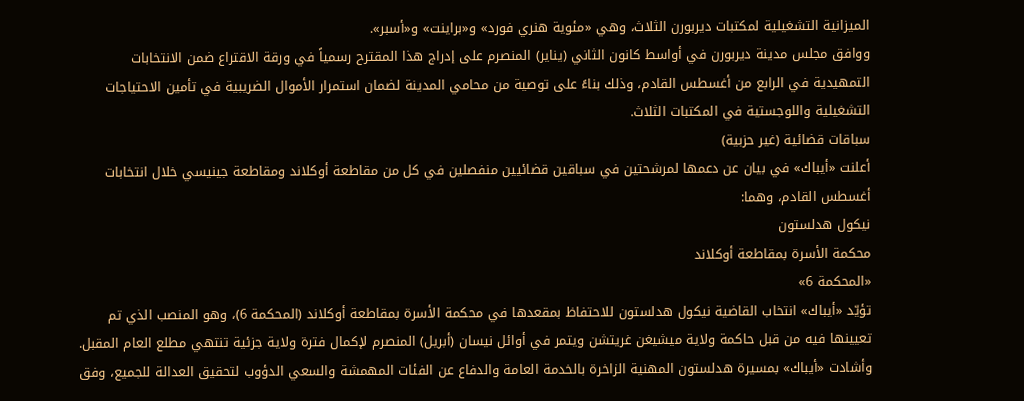الميزانية التشغيلية لمكتبات ديربورن الثلاث، وهي «مئوية هنري فورد» و«براينت» و«أسبر».
ووافق مجلس مدينة ديربورن في أواسط كانون الثاني (يناير) المنصرم على إدراج هذا المقترح رسمياً في ورقة الاقتراع ضمن الانتخابات التمهيدية في الرابع من أغسطس القادم، وذلك بناءً على توصية من محامي المدينة لضمان استمرار الأموال الضريبية في تأمين الاحتياجات التشغيلية واللوجستية في المكتبات الثلاث.
سباقات قضائية (غير حزبية)
أعلنت «أيباك» في بيان عن دعمها لمرشحتين في سباقين قضائيين منفصلين في كل من مقاطعة أوكلاند ومقاطعة جينيسي خلال انتخابات أغسطس القادم، وهما:
نيكول هدلستون
محكمة الأسرة بمقاطعة أوكلاند
«المحكمة 6»
تؤيّد «أيباك» انتخاب القاضية نيكول هدلستون للاحتفاظ بمقعدها في محكمة الأسرة بمقاطعة أوكلاند (المحكمة 6)، وهو المنصب الذي تم تعيينها فيه من قبل حاكمة ولاية ميشيغن غريتشن ويتمر في أوائل نيسان (أبريل) المنصرم لإكمال فترة ولاية جزئية تنتهي مطلع العام المقبل.
وأشادت «أيباك» بمسيرة هدلستون المهنية الزاخرة بالخدمة العامة والدفاع عن الفئات المهمشة والسعي الدؤوب لتحقيق العدالة للجميع، وفق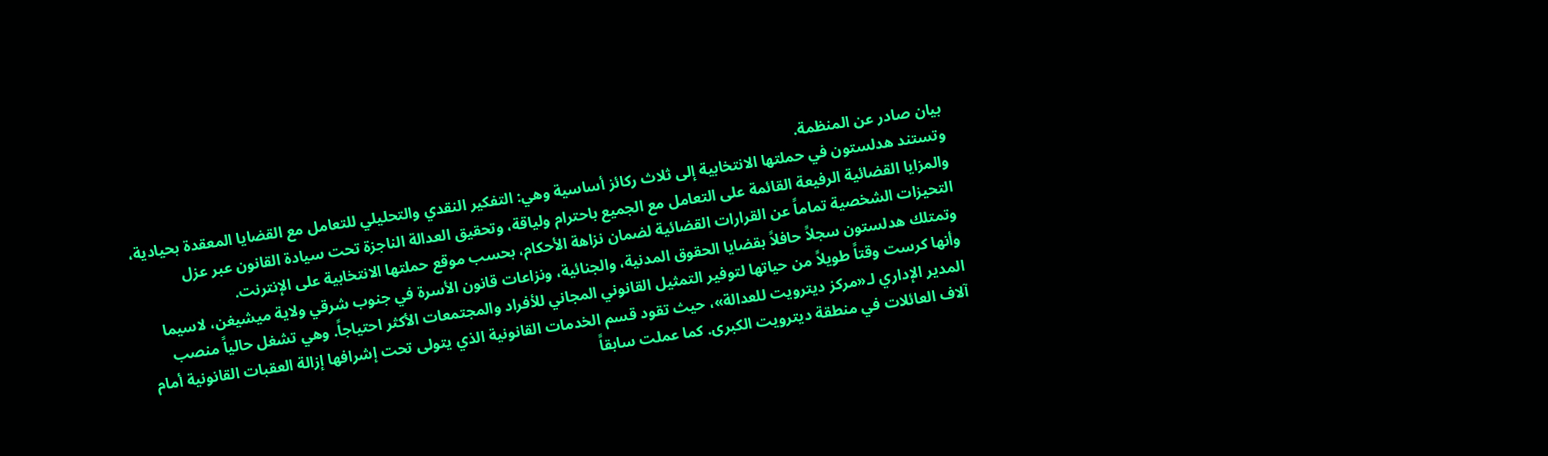بيان صادر عن المنظمة.
وتستند هدلستون في حملتها الانتخابية إلى ثلاث ركائز أساسية وهي: التفكير النقدي والتحليلي للتعامل مع القضايا المعقدة بحيادية، والمزايا القضائية الرفيعة القائمة على التعامل مع الجميع باحترام ولياقة، وتحقيق العدالة الناجزة تحت سيادة القانون عبر عزل التحيزات الشخصية تماماً عن القرارات القضائية لضمان نزاهة الأحكام، بحسب موقع حملتها الانتخابية على الإنترنت.
وتمتلك هدلستون سجلاً حافلاً بقضايا الحقوق المدنية، والجنائية، ونزاعات قانون الأسرة في جنوب شرقي ولاية ميشيغن، لاسيما وأنها كرست وقتاً طويلاً من حياتها لتوفير التمثيل القانوني المجاني للأفراد والمجتمعات الأكثر احتياجاً. وهي تشغل حالياً منصب المدير الإداري لـ«مركز ديترويت للعدالة»، حيث تقود قسم الخدمات القانونية الذي يتولى تحت إشرافها إزالة العقبات القانونية أمام آلاف العائلات في منطقة ديترويت الكبرى. كما عملت سابقاً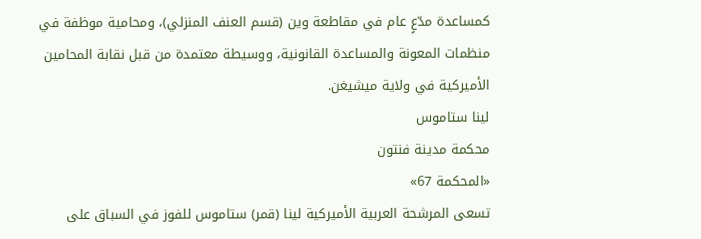كمساعدة مدّعٍ عام في مقاطعة وين (قسم العنف المنزلي)، ومحامية موظفة في منظمات المعونة والمساعدة القانونية، ووسيطة معتمدة من قبل نقابة المحامين الأميركية في ولاية ميشيغن.
لينا ستاموس
محكمة مدينة فنتون
«المحكمة 67»
تسعى المرشحة العربية الأميركية لينا (قمر) ستاموس للفوز في السباق على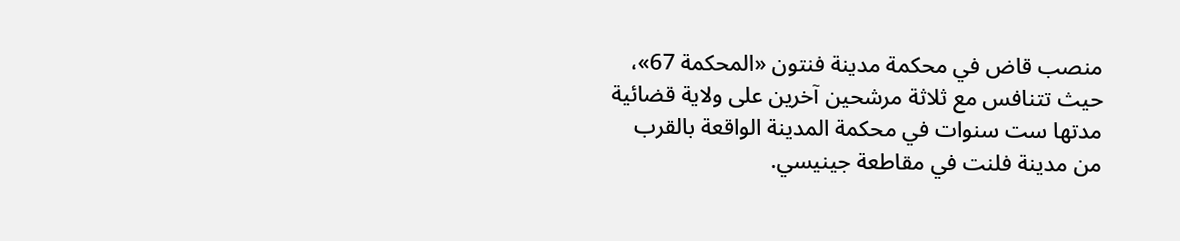منصب قاض في محكمة مدينة فنتون «المحكمة 67»، حيث تتنافس مع ثلاثة مرشحين آخرين على ولاية قضائية مدتها ست سنوات في محكمة المدينة الواقعة بالقرب من مدينة فلنت في مقاطعة جينيسي.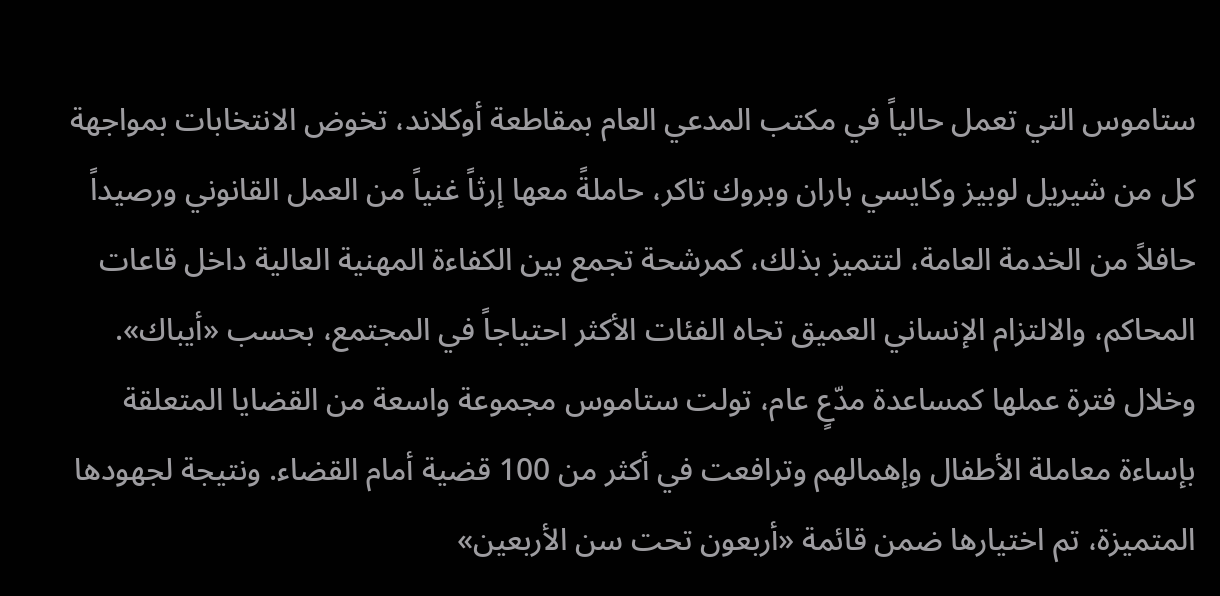ستاموس التي تعمل حالياً في مكتب المدعي العام بمقاطعة أوكلاند، تخوض الانتخابات بمواجهة كل من شيريل لوبيز وكايسي باران وبروك تاكر، حاملةً معها إرثاً غنياً من العمل القانوني ورصيداً حافلاً من الخدمة العامة، لتتميز بذلك، كمرشحة تجمع بين الكفاءة المهنية العالية داخل قاعات المحاكم، والالتزام الإنساني العميق تجاه الفئات الأكثر احتياجاً في المجتمع، بحسب «أيباك».
وخلال فترة عملها كمساعدة مدّعٍ عام، تولت ستاموس مجموعة واسعة من القضايا المتعلقة بإساءة معاملة الأطفال وإهمالهم وترافعت في أكثر من 100 قضية أمام القضاء. ونتيجة لجهودها المتميزة، تم اختيارها ضمن قائمة «أربعون تحت سن الأربعين»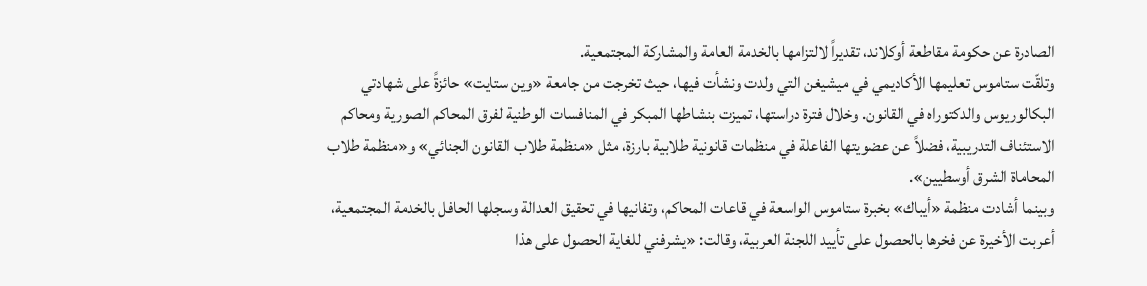الصادرة عن حكومة مقاطعة أوكلاند، تقديراً لالتزامها بالخدمة العامة والمشاركة المجتمعية.
وتلقّت ستاموس تعليمها الأكاديمي في ميشيغن التي ولدت ونشأت فيها، حيث تخرجت من جامعة «وين ستايت» حائزةً على شهادتي البكالوريوس والدكتوراه في القانون. وخلال فترة دراستها، تميزت بنشاطها المبكر في المنافسات الوطنية لفرق المحاكم الصورية ومحاكم الاستئناف التدريبية، فضلاً عن عضويتها الفاعلة في منظمات قانونية طلابية بارزة، مثل «منظمة طلاب القانون الجنائي» و«منظمة طلاب المحاماة الشرق أوسطيين».
وبينما أشادت منظمة «أيباك» بخبرة ستاموس الواسعة في قاعات المحاكم، وتفانيها في تحقيق العدالة وسجلها الحافل بالخدمة المجتمعية، أعربت الأخيرة عن فخرها بالحصول على تأييد اللجنة العربية، وقالت: «يشرفني للغاية الحصول على هذا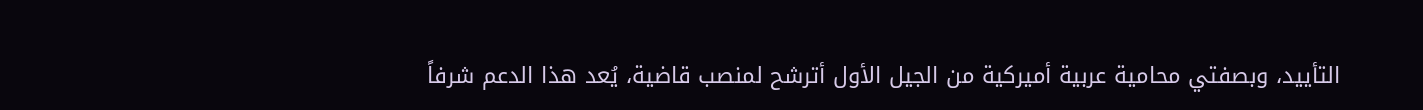التأييد، وبصفتي محامية عربية أميركية من الجيل الأول أترشح لمنصب قاضية، يُعد هذا الدعم شرفاً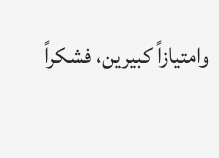وامتيازاً كبيرين، فشكراً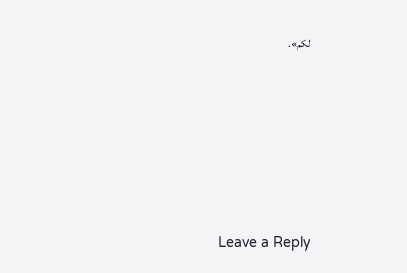لكم».







Leave a Reply